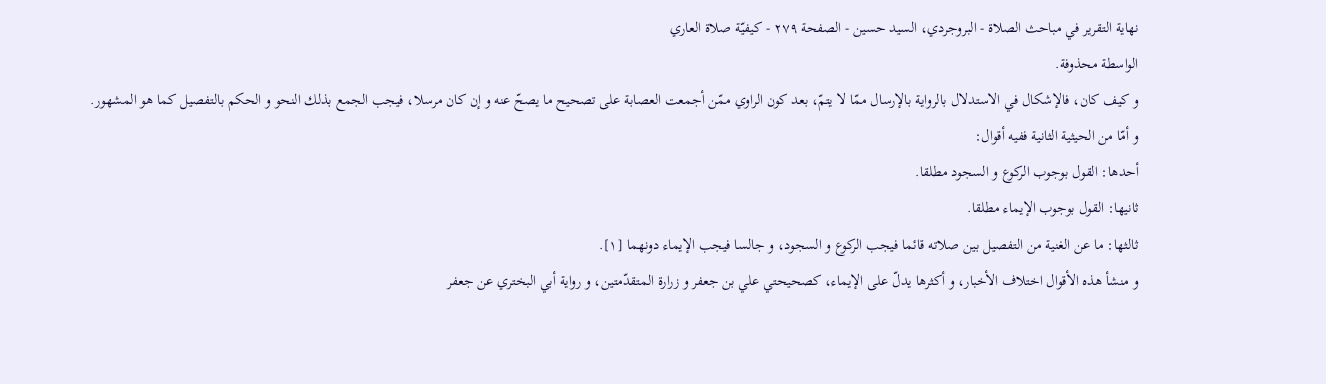نهاية التقرير في مباحث الصلاة - البروجردي، السيد حسين - الصفحة ٢٧٩ - كيفيّة صلاة العاري
الواسطة محذوفة.
و كيف كان، فالإشكال في الاستدلال بالرواية بالإرسال ممّا لا يتمّ، بعد كون الراوي ممّن أجمعت العصابة على تصحيح ما يصحّ عنه و إن كان مرسلا، فيجب الجمع بذلك النحو و الحكم بالتفصيل كما هو المشهور.
و أمّا من الحيثية الثانية ففيه أقوال:
أحدها: القول بوجوب الركوع و السجود مطلقا.
ثانيها: القول بوجوب الإيماء مطلقا.
ثالثها: ما عن الغنية من التفصيل بين صلاته قائما فيجب الركوع و السجود، و جالسا فيجب الإيماء دونهما [١].
و منشأ هذه الأقوال اختلاف الأخبار، و أكثرها يدلّ على الإيماء، كصحيحتي علي بن جعفر و زرارة المتقدّمتين، و رواية أبي البختري عن جعفر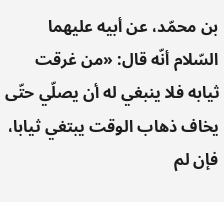بن محمّد، عن أبيه عليهما السّلام أنّه قال: «من غرقت ثيابه فلا ينبغي له أن يصلّي حتّى يخاف ذهاب الوقت يبتغي ثيابا، فإن لم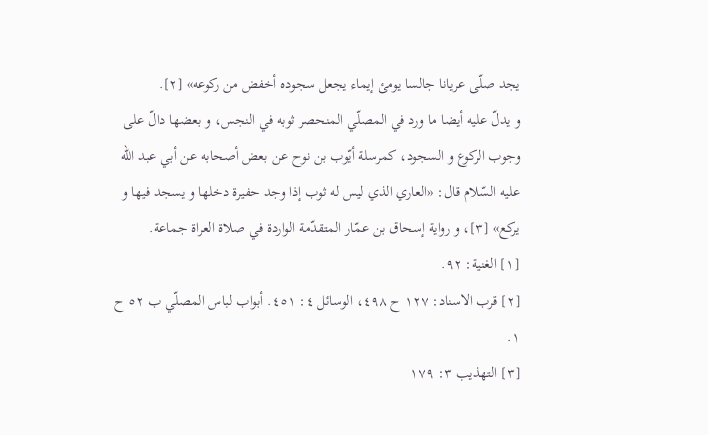يجد صلّى عريانا جالسا يومئ إيماء يجعل سجوده أخفض من ركوعه» [٢].
و يدلّ عليه أيضا ما ورد في المصلّي المنحصر ثوبه في النجس، و بعضها دالّ على وجوب الركوع و السجود، كمرسلة أيّوب بن نوح عن بعض أصحابه عن أبي عبد اللّه عليه السّلام قال: «العاري الذي ليس له ثوب إذا وجد حفيرة دخلها و يسجد فيها و يركع» [٣]، و رواية إسحاق بن عمّار المتقدّمة الواردة في صلاة العراة جماعة.
[١] الغنية: ٩٢.
[٢] قرب الاسناد: ١٢٧ ح ٤٩٨، الوسائل ٤: ٤٥١. أبواب لباس المصلّي ب ٥٢ ح ١.
[٣] التهذيب ٣: ١٧٩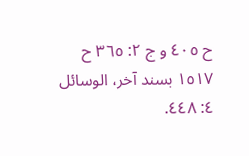ح ٤٠٥ و ج ٢: ٣٦٥ ح ١٥١٧ بسند آخر، الوسائل ٤: ٤٤٨.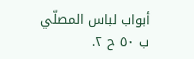أبواب لباس المصلّي ب ٥٠ ح ٢.